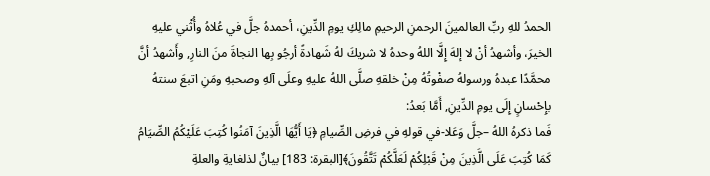الحمدُ للهِ ربِّ العالمينَ الرحمنِ الرحيمِ مالِكِ يومِ الدِّينِ، أحمدهُ جلَّ في عُلاهُ وأُثْني عليهِ الخيرَ، وأشهدُ أنْ لا إلهَ إِلَّا اللهُ وحدهُ لا شريكَ لهُ شَهادةً أرجُو بِها النجاةَ منَ النارِ, وأَشهدُ أنَّ محمَّدًا عبدهُ ورسولهُ صفْوتُهُ مِنْ خلقهِ صلَّى اللهُ عليهِ وعلَى آلهِ وصحبهِ ومَنِ اتبعَ سنتهُ بإِحْسانٍ إِلَى يومِ الدِّينِ, أَمَّا بَعدُ:
فَما ذكرهُ اللهُ –جلَّ وَعَلا-في قولهِ في فرضِ الصِّيامِ ﴿يَا أَيُّهَا الَّذِينَ آمَنُوا كُتِبَ عَلَيْكُمُ الصِّيَامُ كَمَا كُتِبَ عَلَى الَّذِينَ مِنْ قَبْلِكُمْ لَعَلَّكُمْ تَتَّقُونَ﴾[البقرة: 183] بيانٌ لذلغايةِ والعلةِ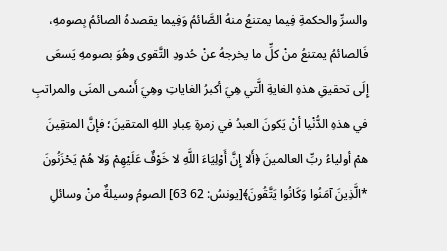والسرِّ والحكمةِ فِيما يمتنعُ منهُ الصَّائمُ وَفِيما يقصدهُ الصائمُ بِصومهِ، فَالصائمُ يمتنعُ منْ كلِّ ما يخرجهُ عنْ حُدودِ التَّقوى وهُوَ بصومهِ يَسعَى إِلَى تحقيقِ هذهِ الغايةِ الَّتي هِيَ أكبرُ الغاياتِ وهِيَ أَسْمى المنَى والمراتبِ في هذهِ الدُّنْيا أنْ يَكونَ العبدُ في زمرةِ عِبادِ اللهِ المتقينَ؛ فإنَّ المتقِينَ همْ أولياءُ ربِّ العالمينَ ﴿أَلا إِنَّ أَوْلِيَاءَ اللَّهِ لا خَوْفٌ عَلَيْهِمْ وَلا هُمْ يَحْزَنُونَ *الَّذِينَ آمَنُوا وَكَانُوا يَتَّقُونَ﴾[يونسُ: 62 63] الصومُ وسيلةٌ منْ وسائلِ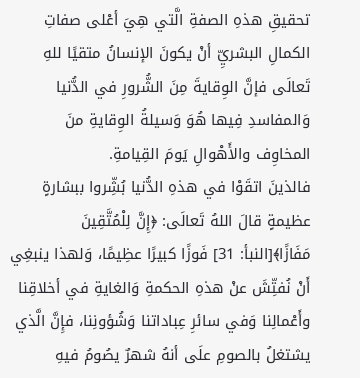تحقيقِ هذهِ الصفةِ الَّتي هِيَ أعْلى صفاتِ الكمالِ البشريِّ أنْ يكونَ الإنسانُ متقيًا للهِ تَعالَى فإنَّ الوِقايةَ مِنَ الشُّرورِ في الدُّنيا وَالمفاسدِ فِيها هُوَ وَسيلةُ الوِقايةِ منَ المخاوِف والأَهْوالِ يَومَ القِيامةِ.
فالذينَ اتقَوْا في هذهِ الدُّنيا بُشِّروا ببشارةٍ عظيمةٍ قالَ اللهُ تَعالَى: ﴿إِنَّ لِلْمُتَّقِينَ مَفَازًا﴾[النبأ: 31] فَوزًا كبيرًا عظِيمًا، وَلهذا ينبغِي أَنْ نُفتِّشَ عنْ هذهِ الحكمةِ وَالغايةِ في أخلاقِنا وأَعْمالِنا وَفي سائرِ عِباداتنا وَشُؤونِنا، فإِنَّ الَّذي يشتغلُ بالصومِ علَى أنهُ شهرٌ يصُومُ فيهِ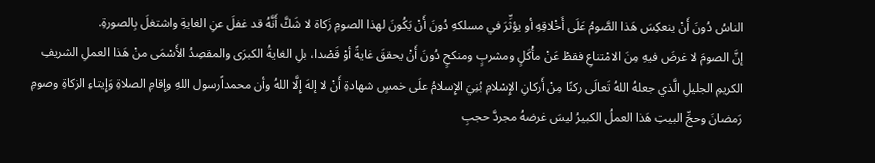الناسُ دُونَ أَنْ ينعكِسَ هَذا الصَّومُ عَلَى أَخْلاقِهِ أو يؤثِّرَ في مسلكهِ دُونَ أَنْ يَكُونَ لهذا الصومِ زَكاة لا شَكَّ أَنَّهُ قد غفلَ عنِ الغايةِ واشتغلَ بِالصورةِ.
إنَّ الصومَ لا غرضَ فيهِ مِنَ الامْتناعِ فقطْ عَنْ مأْكَلٍ ومشربٍ ومنكحٍ دُونَ أَنْ يحققَ غايةً أوْ قَصْدا، بلِ الغايةُ الكبرَى والمقصِدُ الأَسْمَى منْ هَذا العملِ الشريفِ الكريمِ الجليلِ الَّذي جعلهُ اللهُ تَعالَى ركنًا مِنْ أَركانِ الإِسْلامِ بُنِيَ الإِسلامُ علَى خمسٍ شهادةِ أَنْ لا إلهَ إِلَّا اللهُ وأن محمداًرسول اللهِ وإقامِ الصلاةِ وَإِيتاءِ الزكاةِ وصومِ رَمضانَ وحجِّ البيتِ هَذا العملُ الكبيرُ ليسَ غرضهُ مجردَّ حجبِ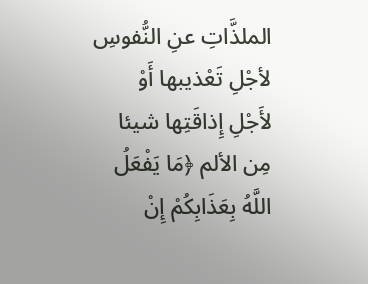الملذَّاتِ عنِ النُّفوسِ لأجْلِ تَعْذيبها أَوْ لأَجْلِ إِذاقَتِها شيئا مِن الألم ﴿مَا يَفْعَلُ اللَّهُ بِعَذَابِكُمْ إِنْ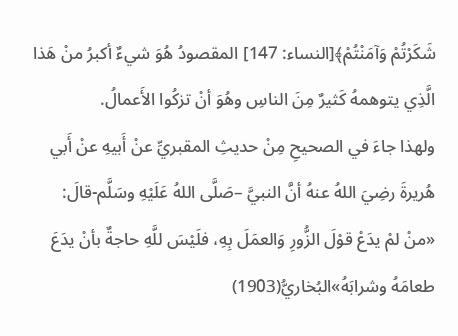شَكَرْتُمْ وَآمَنْتُمْ﴾[النساء: 147] المقصودُ هُوَ شيءٌ أكبرُ منْ هَذا الَّذِي يتوهمهُ كَثيرٌ مِنَ الناسِ وهُوَ أنْ تزكُوا الأَعمالُ.
ولهذا جاءَ في الصحيحِ مِنْ حديثِ المقبريِّ عنْ أَبيهِ عنْ أَبي هُريرةَ رضِيَ اللهُ عنهُ أنَّ النبيَّ –صَلَّى اللهُ عَلَيْهِ وسَلَّم-قالَ: «منْ لمْ يدَعْ قوْلَ الزُّورِ وَالعمَلَ بِهِ، فلَيْسَ للَّهِ حاجةٌ بأنْ يدَعَ طعامَهُ وشرابَهُ»البُخاريُّ(1903)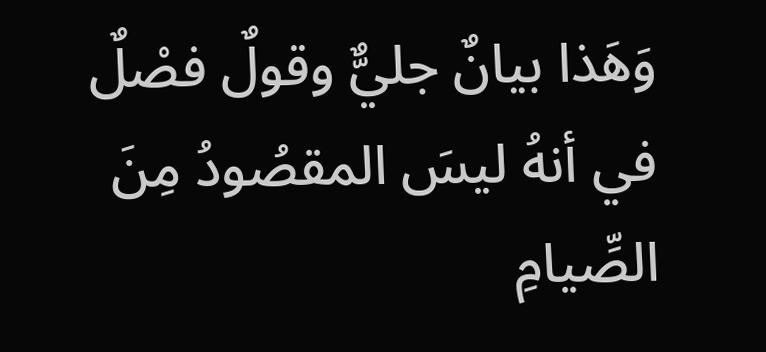وَهَذا بيانٌ جليٌّ وقولٌ فصْلٌ في أنهُ ليسَ المقصُودُ مِنَ الصِّيامِ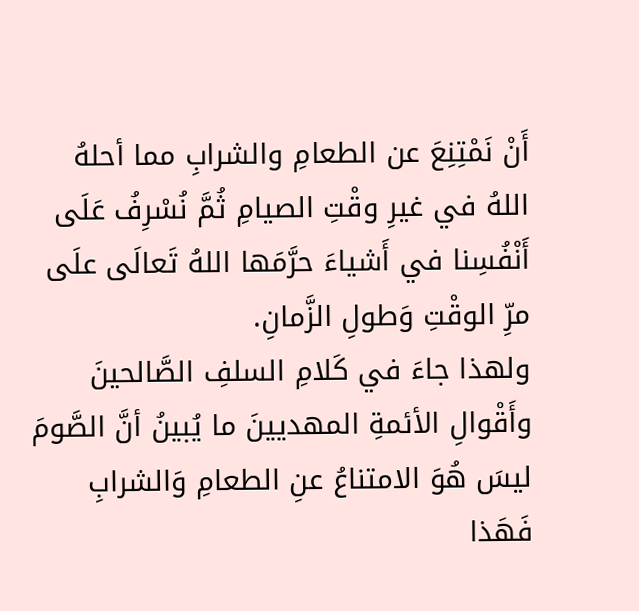أَنْ نَمْتِنِعَ عن الطعامِ والشرابِ مما أحلهُ اللهُ في غيرِ وقْتِ الصيامِ ثُمَّ نُسْرِفُ عَلَى أَنْفُسِنا في أَشياءَ حرَّمَها اللهُ تَعالَى علَى مرِّ الوقْتِ وَطولِ الزَّمانِ.
ولهذا جاءَ في كَلامِ السلفِ الصَّالحينَ وأَقْوالِ الأئمةِ المهديينَ ما يُبينُ أنَّ الصَّومَ ليسَ هُوَ الامتناعُ عنِ الطعامِ وَالشرابِ فَهَذا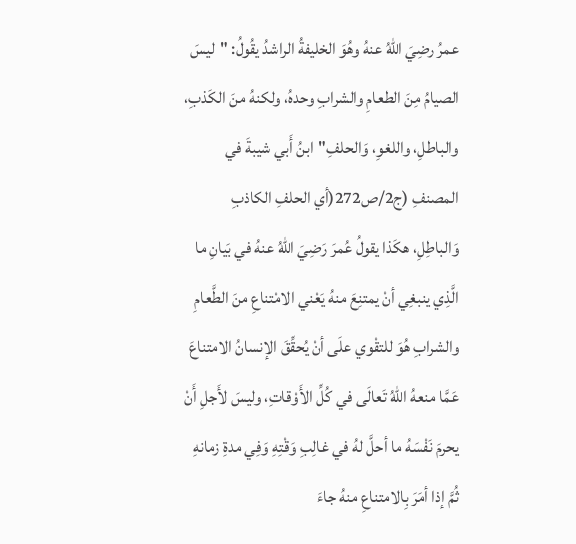عمرُ رضِيَ اللهُ عنهُ وهُوَ الخليفةُ الراشدُ يقُولُ: "ليسَ الصيامُ مِنَ الطعامِ والشرابِ وحدهُ، ولكنهُ منَ الكَذبِ، والباطلِ، واللغوِ، وَالحلفِ"ابنُ أَبي شيبةَ في المصنفِ (ج2/ص272(أي الحلفِ الكاذبِ وَالباطِلِ، هكَذا يقولُ عُمرَ رَضِيَ اللهُ عنهُ في بَيانِ ما الَّذِي ينبغِي أنْ يمتنِعَ منهُ يَعْني الامْتناعِ منَ الطَّعامِ والشرابِ هُوَ للتقْوي علَى أنْ يُحقِّقَ الإنسانُ الامتناعَ عَمَّا منعهُ اللهُ تَعالَى في كُلِّ الأَوْقاتِ، وليسَ لأَجلِ أَنْ يحرمَ نَفْسَهُ ما أحلَّ لهُ في غالِبِ وَقْتِهِ وَفِي مدةِ زمانهِ ثُمَّ إذا أمَرَ بِالامتناعِ منهُ جاءَ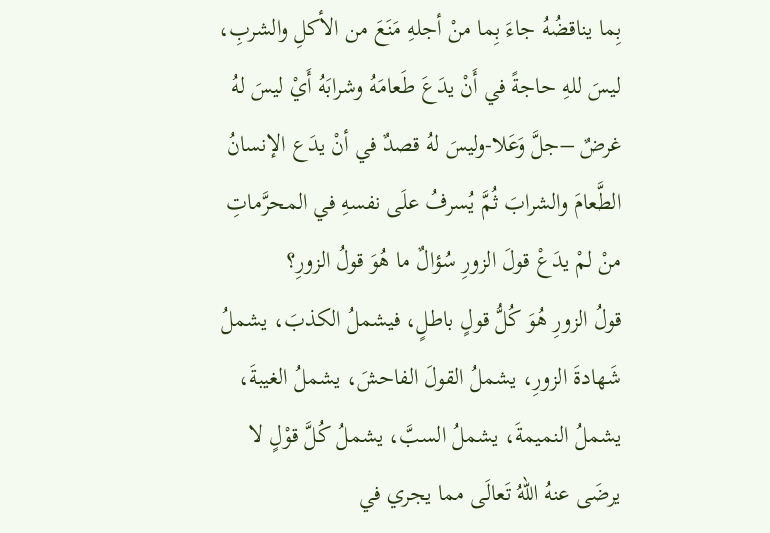بِما يناقضُهُ جاءَ بِما منْ أجلهِ مَنَعَ من الأكلِ والشربِ، ليسَ للهِ حاجةً في أَنْ يدَعَ طَعامَهُ وشرابَهُ أَيْ ليسَ لهُ غرضٌ –جلَّ وَعَلا-وليسَ لهُ قصدٌ في أنْ يدَع الإنسانُ الطَّعامَ والشرابَ ثُمَّ يُسرفُ علَى نفسهِ في المحرَّماتِ منْ لمْ يدَعْ قولَ الزورِ سُؤالٌ ما هُوَ قولُ الزورِ؟
قولُ الزورِ هُوَ كُلُّ قولٍ باطلٍ، فيشملُ الكذبَ، يشملُ شَهادةَ الزورِ، يشملُ القولَ الفاحشَ، يشملُ الغيبةَ، يشملُ النميمةَ، يشملُ السبَّ، يشملُ كُلَّ قوْلٍ لا يرضَى عنهُ اللهُ تَعالَى مما يجري في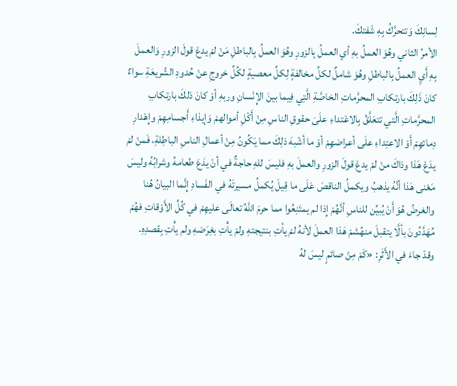لِسانِكَ وَتتحرَّكُ بِهِ شَفتكَ.
الأمرُ الثاني وهُوَ العملُ بهِ أي العملُ بِالزورِ وهُوَ العملُ بِالباطلِ مَنْ لمْ يدعْ قولَ الزورِ وَالعملَ بِهِ أَيِ العملُ بِالباطلِ وهُوَ شاملٌ لكلِّ مخالفةٍ لِكلِّ معصيةٍ لكُلِّ خروجِ عنْ حُدودِ الشّريعَةِ سواءٌ كانَ ذَلِكَ بارتكابِ المحرَّماتِ الخاصَّةِ الَّتِي فِيما بينَ الإِنْسانِ وربهِ أوْ كانَ ذلكَ بارتكابِ المحرَّماتِ الَّتي تتعَلَّقُ بِالاعْتداءِ علَىَ حقوقِ الناسِ مِنْ أَكْلِ أموالهمْ وَإيذاءِ أَجسامِهِمْ وإِهْدارِ دِمائهِمْ أَوْ الاعتِداءِ علَى أعراضهِمْ أوْ ما أشْبهَ ذلِكَ مما يَكُونُ مِنْ أعمالِ الناسِ الباطِلةِ، فَمنْ لمْ يدَعْ هَذا وذاكَ منْ لمْ يدعْ قولَ الزورِ والعملَ بهِ فليسَ للهِ حاجةٌ في أنْ يدَعَ طعامهُ وشرابُهُ وليسَ مَعْنى هَذا أنَّهُ يذهبُ ويكملُ الناقصَ عَلَى ما قِيلَ يُكملُ مسيرتَهُ في الفَسادِ إِنَّما البيانُ هُنا والغرضُ هُوَ أَنْ يُبيِّن للناسِ أنَّهُمْ إِذا لم يمتَنِعُوا مما حرمَ اللهُ تعالَى عليهِمْ في كُلِّ الأَوْقاتِ فهُمْ مُهَدَّدُونَ بألَّا يتقبلَ منهُشمْ هَذا العملَ لأنهُ لمْ يأتِ بنتيجتهِ ولمْ يأْتِ بغِرَضهِ ولم يأْتِ بِقصدِهِ.
وقدْ جاءَ في الأَثَرِ: «كَمْ مِنْ صائمٍ ليسَ لهُ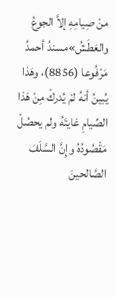منْ صِيامِهِ إلاَّ الجوعُ والعَطَشُ»مسندُ أحمدُ مَرْفُوعا (8856)، وهَذا يُبينُ أنهُ لمْ يُدركْ مِنْ هَذا الصِّيامِ غايتَهُ ولم يحصُلْ مَقْصُودُهُ وإِنَّ السَّلَفَ الصَّالحينَ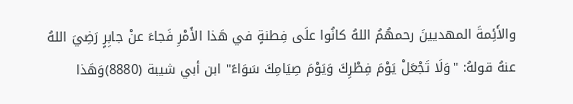والأَئِمةَ المهديينَ رحمهُمُ اللهُ كانُوا علَى فِطنةٍ في هَذا الأَمْرِ فَجاءَ عنْ جابِرٍ رَضِيَ اللهُ عنهُ قولهُ: "وَلَا تَجْعَلْ يَوْمَ فِطْرِكَ وَيَوْمَ صِيَامِكَ سَوَاءً" ابن أبي شيبة (8880)وَهَذا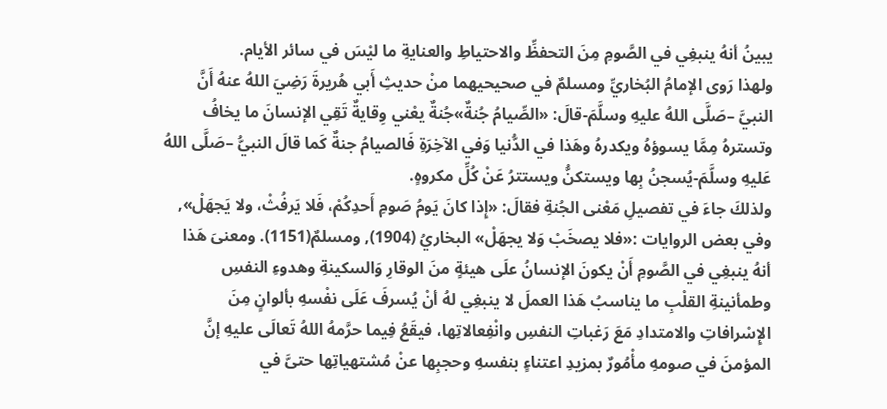يبينُ أنهُ ينبغِي في الصَّومِ مِنَ التحفظِّ والاحتياطِ والعنايةِ ما ليْسَ في سائر الأيام.
ولهذا رَوى الإمامُ البُخاريِّ ومسلمٌ في صحيحيهما منْ حديثِ أَبي هُريرةَ رَضِيَ اللهُ عنهُ أَنَّ النبيَّ –صَلَّى اللهُ عليهِ وسلَّمَ-قالَ: «الصِّيامُ جُنةٌ»جُنةٌ يعْني وِقايةٌ تَقِي الإنسانَ ما يخافُ وتسترهُ مِمَّا يسوؤهُ ويكدرهُ وهَذا في الدُّنيا وَفي الآخِرَةِ فَالصيامُ جنةٌ كَما قالَ النبيُّ –صَلَّى اللهُ عَليهِ وسلَّمَ-يُسجنُ بِها ويستكنُّ ويستترُ عَنْ كُلِّ مكروهٍ.
ولذلكَ جاءَ في تفصيلِ مَعْنى الجُنةِ فقالَ: «إِذا كانَ يَومُ صَومِ أَحدِكُمْ، فَلا يَرفُثْ، ولا يَجهَلْ», وفي بعض الروايات :«فلا يصخَبْ وَلا يجهَلْ» البخاريُ (1904), ومسلمٌ(1151). ومعنىَ هَذا أنهُ ينبغِي في الصَّومِ أَنْ يكونَ الإنسانُ علَى هيئةٍ منَ الوقارِ وَالسكينةِ وهدوءِ النفسِ وطمأنينةِ القلْبِ ما يناسبُ هَذا العملَ لا ينبغِي لهُ أنْ يُسرفَ عَلَى نفْسهِ بألوانٍ مِنَ الإِسْرافاتِ والامتدادِ مَعَ رَغباتِ النفسِ وانْفِعالاتِها، فيقَعُ فِيما حرَّمهُ اللهُ تَعالَى عليهِ إنَّ المؤمنَ في صومهِ مأْمُورٌ بمزيدِ اعتناءٍ بنفسهِ وحجبِها عنْ مُشتهياتِها حتىَّ في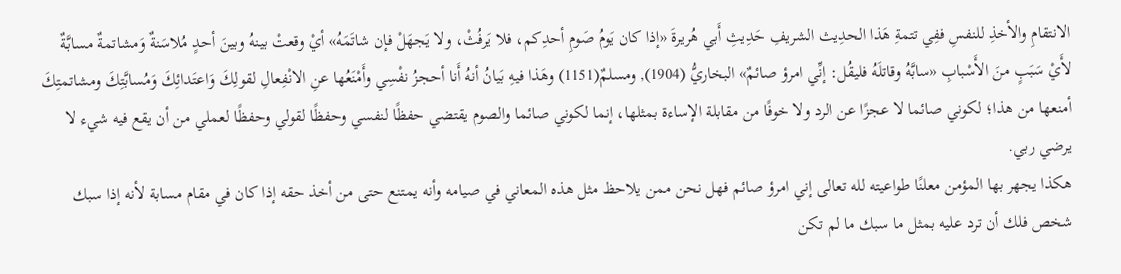الانتقامِ والأخذِ للنفسِ ففِي تتمةِ هَذا الحدِيث الشريفِ حَدِيثِ أَبي هُريرةَ «إذا كان يَومُ صَومِ أحدِكم، فلا يَرفُثْ، ولا يَجهَلْ فإن شاتَمَهُ» أيْ وقعتْ بينهُ وبينَ أحدٍ مُلاسَنةٌ وَمشاتمةٌ مسابَّةٌ لأَيْ سَبَبٍ منَ الأَسْبابِ «سابَّهُ وقاتلَهُ فليقُل: إنِّي امرؤ صائمٌ» البخاريُّ (1904), ومسلمٌ(1151) وهَذا فيهِ بَيانُ أنهُ أَنا أحجزُ نفْسِي وأَمْنَعُها عنِ الانْفِعالِ لقولِكَ وَاعتَدائِكَ وَمُسابَّتِكَ ومشاتمتِكَ أمنعها من هذا؛ لكوني صائما لا عجزًا عن الرد ولا خوفًا من مقابلة الإساءة بمثلها، إنما لكوني صائما والصوم يقتضي حفظًا لنفسي وحفظًا لقولي وحفظًا لعملي من أن يقع فيه شيء لا يرضي ربي.
هكذا يجهر بها المؤمن معلنًا طواعيته لله تعالى إني امرؤ صائم فهل نحن ممن يلاحظ مثل هذه المعاني في صيامه وأنه يمتنع حتى من أخذ حقه إذا كان في مقام مسابة لأنه إذا سبك شخص فلك أن ترد عليه بمثل ما سبك ما لم تكن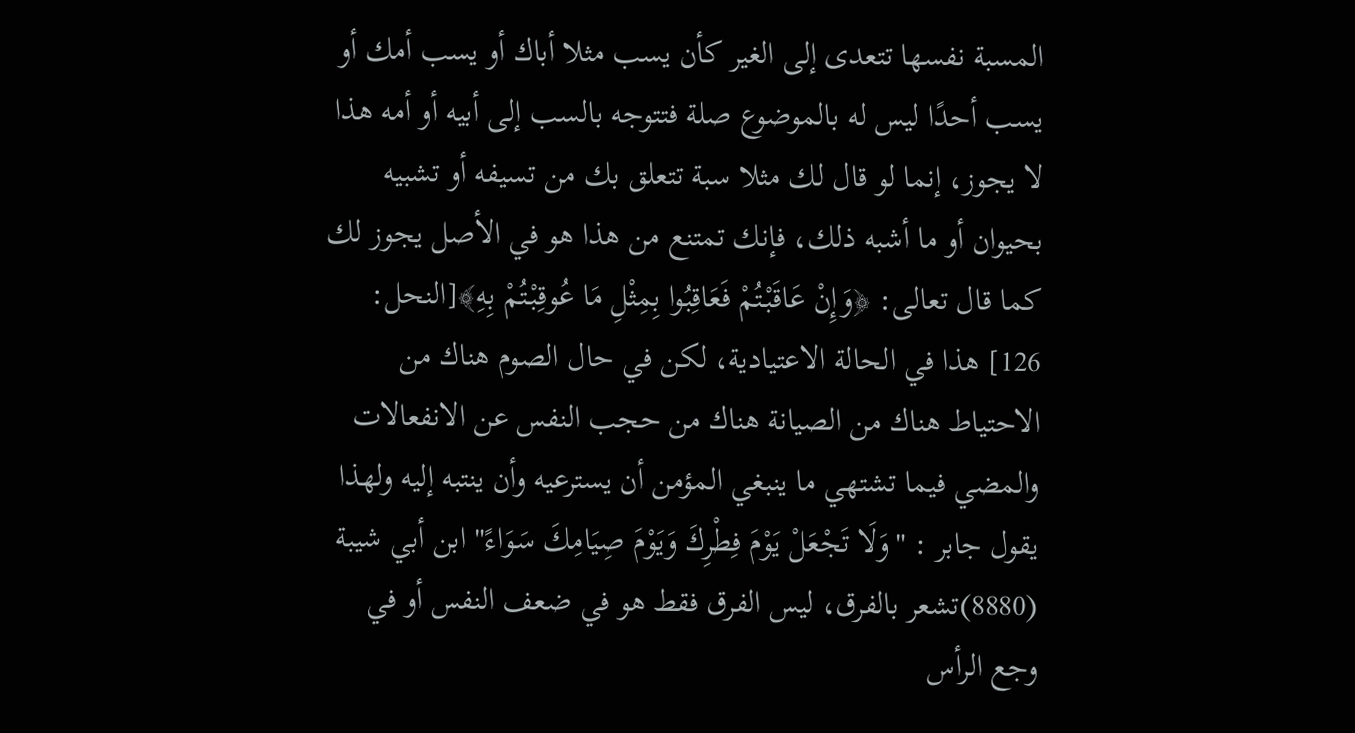المسبة نفسها تتعدى إلى الغير كأن يسب مثلا أباك أو يسب أمك أو يسب أحدًا ليس له بالموضوع صلة فتتوجه بالسب إلى أبيه أو أمه هذا لا يجوز، إنما لو قال لك مثلا سبة تتعلق بك من تسيفه أو تشبيه بحيوان أو ما أشبه ذلك، فإنك تمتنع من هذا هو في الأصل يجوز لك كما قال تعالى: ﴿وَإِنْ عَاقَبْتُمْ فَعَاقِبُوا بِمِثْلِ مَا عُوقِبْتُمْ بِهِ﴾[النحل: 126] هذا في الحالة الاعتيادية، لكن في حال الصوم هناك من الاحتياط هناك من الصيانة هناك من حجب النفس عن الانفعالات والمضي فيما تشتهي ما ينبغي المؤمن أن يسترعيه وأن ينتبه إليه ولهذا يقول جابر : "وَلَا تَجْعَلْ يَوْمَ فِطْرِكَ وَيَوْمَ صِيَامِكَ سَوَاءً" ابن أبي شيبة (8880)تشعر بالفرق، ليس الفرق فقط هو في ضعف النفس أو في وجع الرأس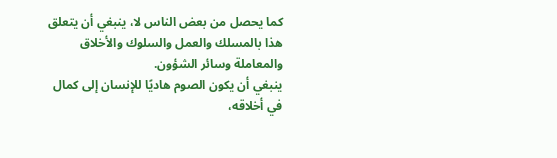كما يحصل من بعض الناس لا، ينبغي أن يتعلق هذا بالمسلك والعمل والسلوك والأخلاق والمعاملة وسائر الشؤون.
ينبغي أن يكون الصوم هاديًا للإنسان إلى كمال في أخلاقه،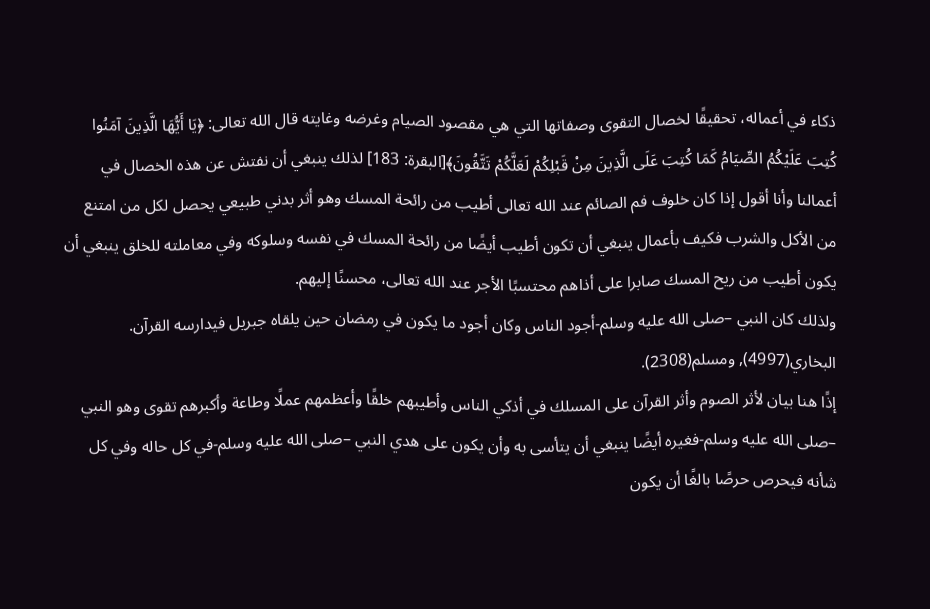ذكاء في أعماله، تحقيقًا لخصال التقوى وصفاتها التي هي مقصود الصيام وغرضه وغايته قال الله تعالى: ﴿يَا أَيُّهَا الَّذِينَ آمَنُوا كُتِبَ عَلَيْكُمُ الصِّيَامُ كَمَا كُتِبَ عَلَى الَّذِينَ مِنْ قَبْلِكُمْ لَعَلَّكُمْ تَتَّقُونَ﴾[البقرة: 183] لذلك ينبغي أن نفتش عن هذه الخصال في أعمالنا وأنا أقول إذا كان خلوف فم الصائم عند الله تعالى أطيب من رائحة المسك وهو أثر بدني طبيعي يحصل لكل من امتنع من الأكل والشرب فكيف بأعمال ينبغي أن تكون أطيب أيضًا من رائحة المسك في نفسه وسلوكه وفي معاملته للخلق ينبغي أن يكون أطيب من ريح المسك صابرا على أذاهم محتسبًا الأجر عند الله تعالى، محسنًا إليهم.
ولذلك كان النبي –صلى الله عليه وسلم-أجود الناس وكان أجود ما يكون في رمضان حين يلقاه جبريل فيدارسه القرآن. البخاري(4997), ومسلم(2308).
إذًا هنا بيان لأثر الصوم وأثر القرآن على المسلك في أذكي الناس وأطيبهم خلقًا وأعظمهم عملًا وطاعة وأكبرهم تقوى وهو النبي –صلى الله عليه وسلم-فغيره أيضًا ينبغي أن يتأسى به وأن يكون على هدي النبي –صلى الله عليه وسلم-في كل حاله وفي كل شأنه فيحرص حرصًا بالغًا أن يكون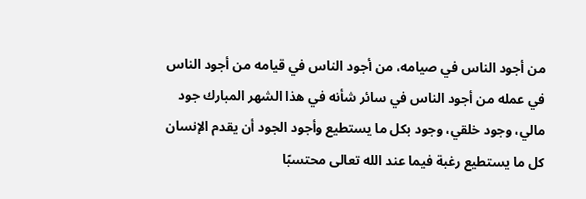من أجود الناس في صيامه، من أجود الناس في قيامه من أجود الناس في عمله من أجود الناس في سائر شأنه في هذا الشهر المبارك جود مالي، وجود خلقي، وجود بكل ما يستطيع وأجود الجود أن يقدم الإنسان كل ما يستطيع رغبة فيما عند الله تعالى محتسبًا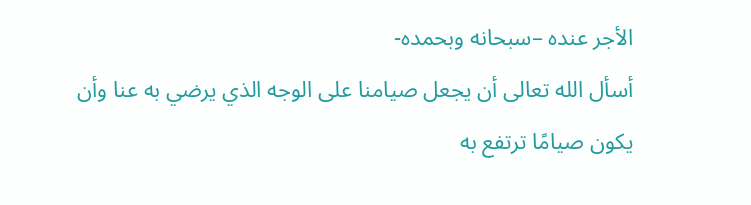الأجر عنده –سبحانه وبحمده-
أسأل الله تعالى أن يجعل صيامنا على الوجه الذي يرضي به عنا وأن يكون صيامًا ترتفع به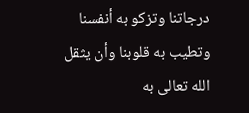درجاتنا وتزكو به أنفسنا وتطيب به قلوبنا وأن يثقل الله تعالى به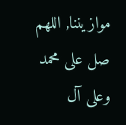موازيننا, اللهم صل على محمد وعلى آل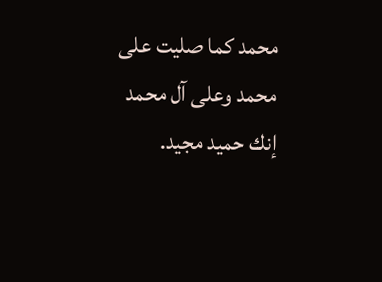محمد كما صليت على محمد وعلى آل محمد إنك حميد مجيد.